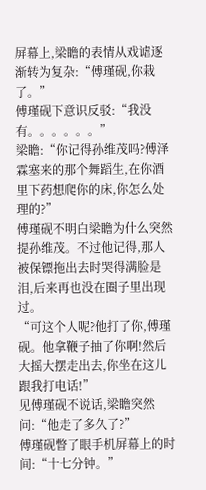屏幕上,梁瞻的表情从戏谑逐渐转为复杂:“傅瑾砚,你栽了。”
傅瑾砚下意识反驳:“我没有。。。。。。”
梁瞻:“你记得孙维茂吗?傅泽霖塞来的那个舞蹈生,在你酒里下药想爬你的床,你怎么处理的?”
傅瑾砚不明白梁瞻为什么突然提孙维茂。不过他记得,那人被保镖拖出去时哭得满脸是泪,后来再也没在圈子里出现过。
“可这个人呢?他打了你,傅瑾砚。他拿鞭子抽了你啊!然后大摇大摆走出去,你坐在这儿跟我打电话!”
见傅瑾砚不说话,梁瞻突然问:“他走了多久了?”
傅瑾砚瞥了眼手机屏幕上的时间:“十七分钟。”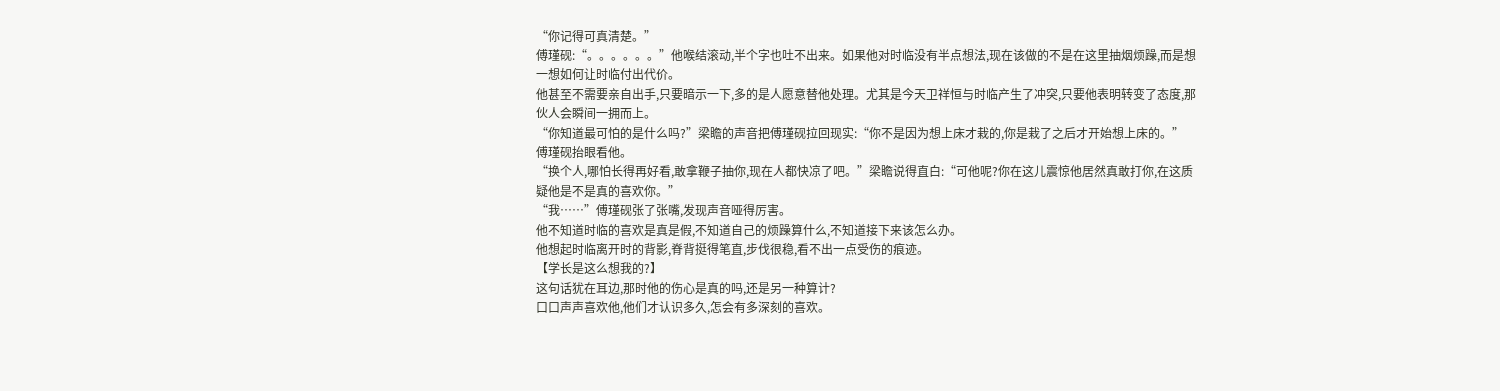“你记得可真清楚。”
傅瑾砚:“。。。。。。”他喉结滚动,半个字也吐不出来。如果他对时临没有半点想法,现在该做的不是在这里抽烟烦躁,而是想一想如何让时临付出代价。
他甚至不需要亲自出手,只要暗示一下,多的是人愿意替他处理。尤其是今天卫祥恒与时临产生了冲突,只要他表明转变了态度,那伙人会瞬间一拥而上。
“你知道最可怕的是什么吗?”梁瞻的声音把傅瑾砚拉回现实:“你不是因为想上床才栽的,你是栽了之后才开始想上床的。”
傅瑾砚抬眼看他。
“换个人,哪怕长得再好看,敢拿鞭子抽你,现在人都快凉了吧。”梁瞻说得直白:“可他呢?你在这儿震惊他居然真敢打你,在这质疑他是不是真的喜欢你。”
“我……”傅瑾砚张了张嘴,发现声音哑得厉害。
他不知道时临的喜欢是真是假,不知道自己的烦躁算什么,不知道接下来该怎么办。
他想起时临离开时的背影,脊背挺得笔直,步伐很稳,看不出一点受伤的痕迹。
【学长是这么想我的?】
这句话犹在耳边,那时他的伤心是真的吗,还是另一种算计?
口口声声喜欢他,他们才认识多久,怎会有多深刻的喜欢。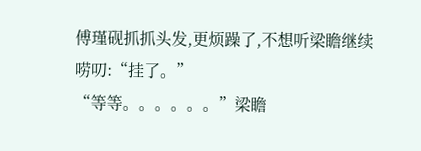傅瑾砚抓抓头发,更烦躁了,不想听梁瞻继续唠叨:“挂了。”
“等等。。。。。。”梁瞻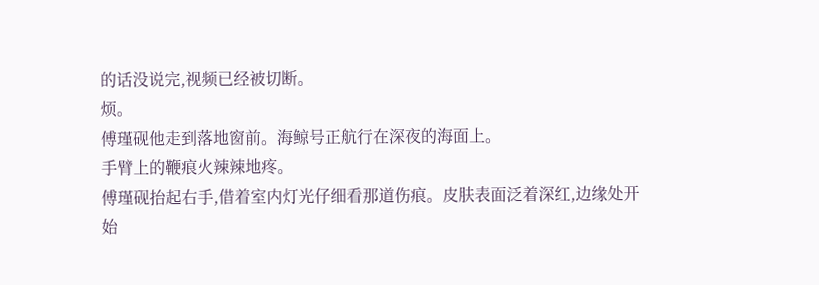的话没说完,视频已经被切断。
烦。
傅瑾砚他走到落地窗前。海鲸号正航行在深夜的海面上。
手臂上的鞭痕火辣辣地疼。
傅瑾砚抬起右手,借着室内灯光仔细看那道伤痕。皮肤表面泛着深红,边缘处开始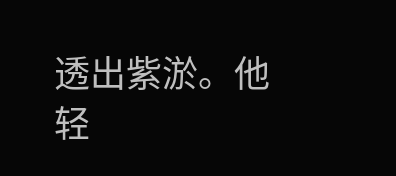透出紫淤。他轻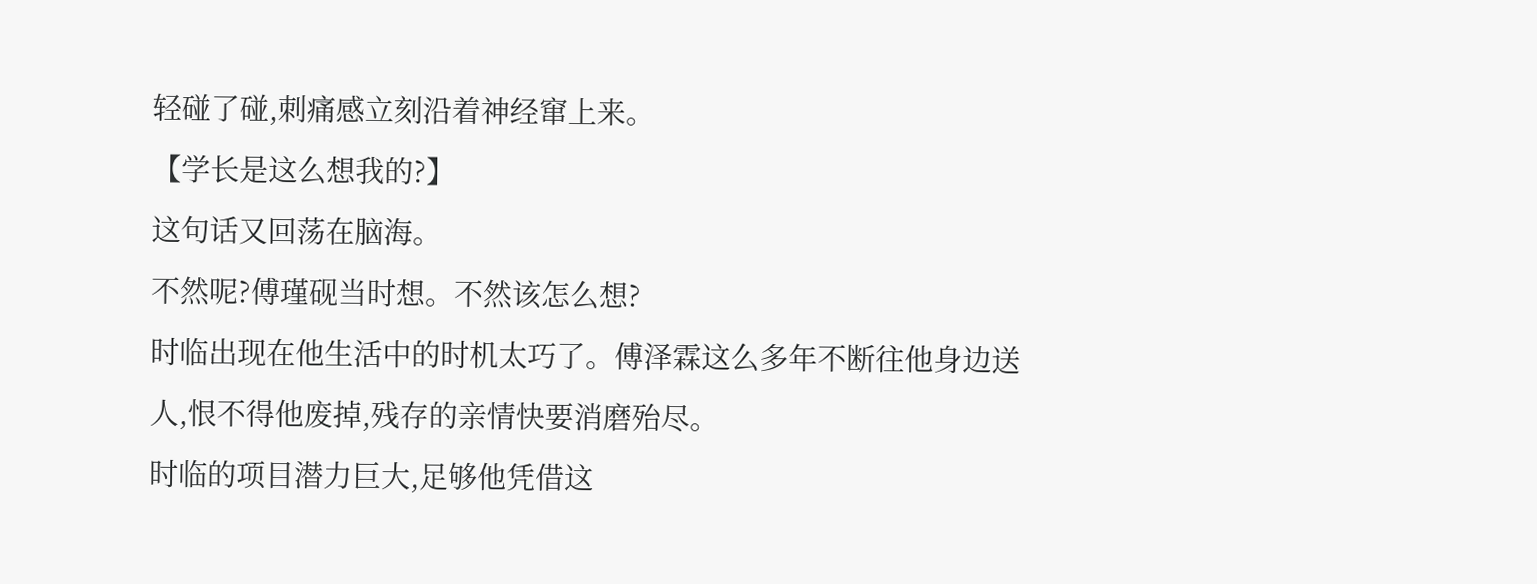轻碰了碰,刺痛感立刻沿着神经窜上来。
【学长是这么想我的?】
这句话又回荡在脑海。
不然呢?傅瑾砚当时想。不然该怎么想?
时临出现在他生活中的时机太巧了。傅泽霖这么多年不断往他身边送人,恨不得他废掉,残存的亲情快要消磨殆尽。
时临的项目潜力巨大,足够他凭借这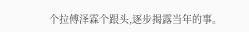个拉傅泽霖个跟头,逐步揭露当年的事。